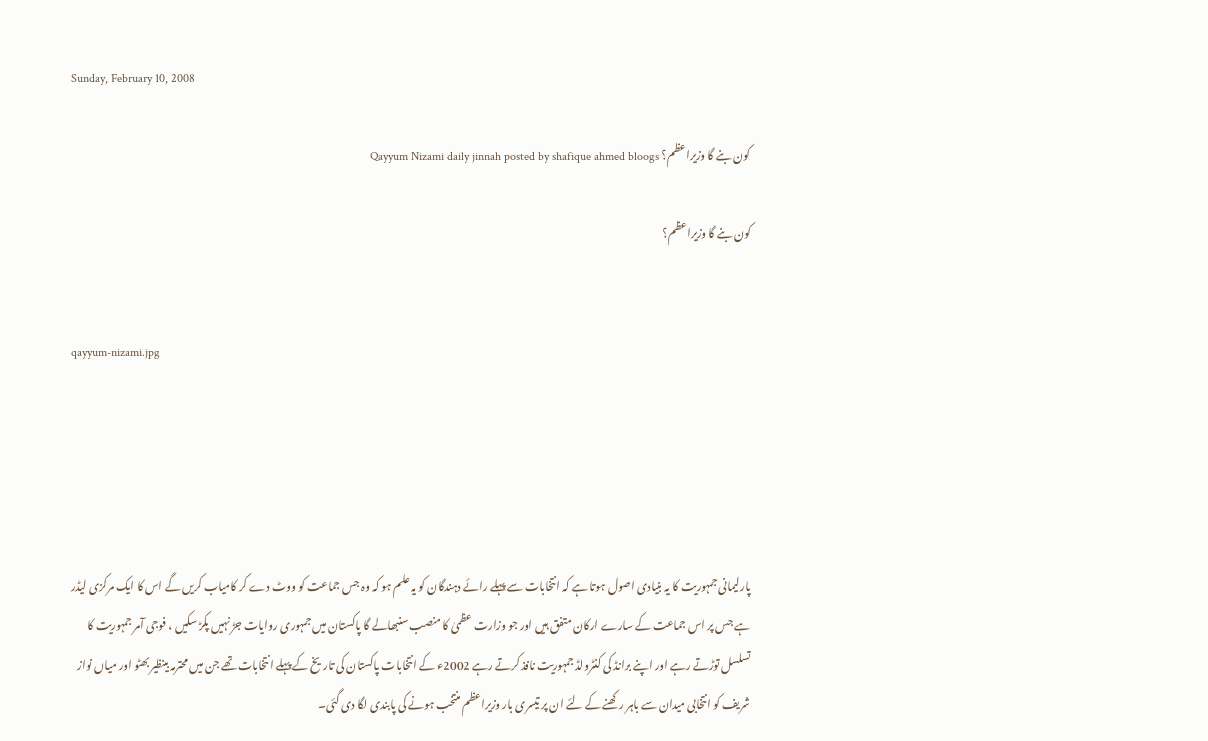Sunday, February 10, 2008

کون بنے گا وزيراعظم؟ Qayyum Nizami daily jinnah posted by shafique ahmed bloogs

کون بنے گا وزيراعظم؟


qayyum-nizami.jpg





پارليمانی جمہوريت کا يہ بنيادی اصول ہوتا ہے کہ انتخابات سے پہلے رائے دہندگان کو يہ علم ہو کہ وہ جس جماعت کو ووٹ دے کر کامياب کريں گے اس کا ايک مرکزی ليڈر ہے جس پر اس جماعت کے سارے ارکان متفق ہيں اور جو وزارت عظمیٰ کا منصب سنبھالے گا پاکستان ميں جمہوری روايات جڑ نہيں پکڑ سکيں ، فوجی آمر جمہوريت کا تسلسل توڑتے رہے اور اپنے برانڈ کی کنٹرولڈ جمہوريت نافذ کرتے رہے 2002ء کے انتخابات پاکستان کی تاريخ کے پہلے انتخابات تھے جن ميں محترمہ بينظير بھٹو اور مياں نواز شريف کو انتخابی ميدان سے باہر رکھنے کے لئے ان پر تيسری بار وزيراعظم منتخب ہونے کی پابندی لگا دی گئی۔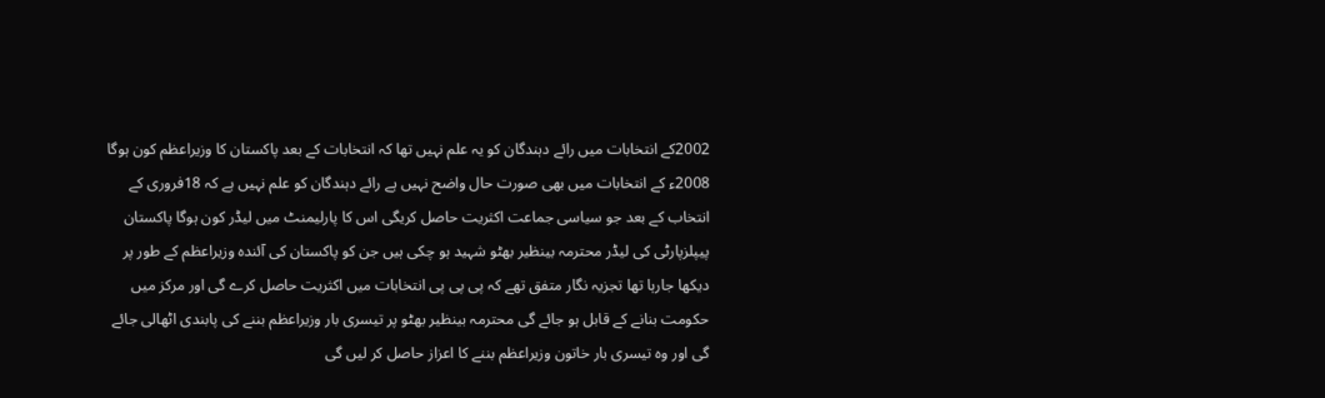2002کے انتخابات ميں رائے دہندگان کو يہ علم نہيں تھا کہ انتخابات کے بعد پاکستان کا وزيراعظم کون ہوگا 2008ء کے انتخابات ميں بھی صورت حال واضح نہيں ہے رائے دہندگان کو علم نہيں ہے کہ 18فروری کے انتخاب کے بعد جو سياسی جماعت اکثريت حاصل کريگی اس کا پارليمنٹ ميں ليڈر کون ہوگا پاکستان پيپلزپارٹی کی ليڈر محترمہ بينظير بھٹو شہيد ہو چکی ہيں جن کو پاکستان کی آئندہ وزيراعظم کے طور پر ديکھا جارہا تھا تجزيہ نگار متفق تھے کہ پی پی پی انتخابات ميں اکثريت حاصل کرے گی اور مرکز ميں حکومت بنانے کے قابل ہو جائے گی محترمہ بينظير بھٹو پر تيسری بار وزيراعظم بننے کی پابندی اٹھالی جائے گی اور وہ تيسری بار خاتون وزيراعظم بننے کا اعزاز حاصل کر ليں گی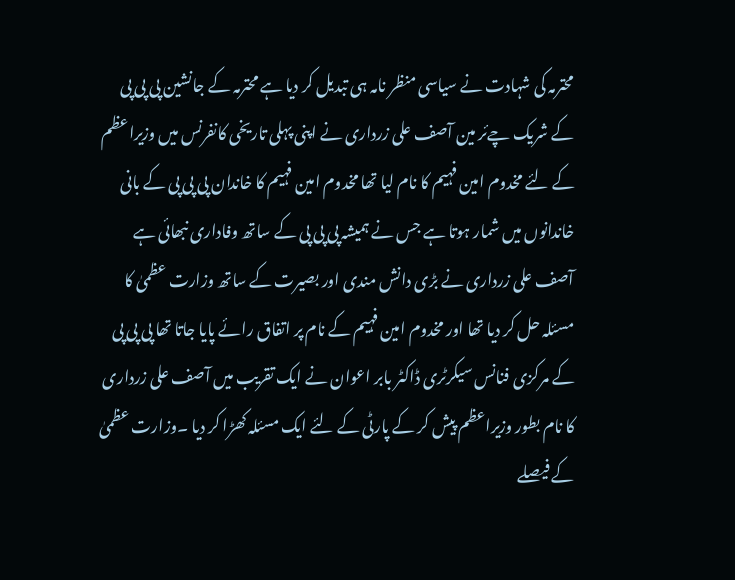محترمہ کی شہادت نے سياسی منظر نامہ ہی تبديل کر ديا ہے محترمہ کے جانشين پی پی پی کے شريک چےئر مين آصف علی زرداری نے اپنی پہلی تاريخی کانفرنس ميں وزيراعظم کے لئے مخدوم امين فہيم کا نام ليا تھا مخدوم امين فہيم کا خاندان پی پی پی کے بانی خاندانوں ميں شمار ہوتا ہے جس نے ہميشہ پی پی پی کے ساتھ وفاداری نبھائی ہے آصف علی زرداری نے بڑی دانش مندی اور بصيرت کے ساتھ وزارت عظمیٰ کا مسئلہ حل کر ديا تھا اور مخدوم امين فہيم کے نام پر اتفاق رائے پايا جاتا تھا پی پی پی کے مرکزی فنانس سيکرٹری ڈاکٹر بابر اعوان نے ايک تقريب ميں آصف علی زرداری کا نام بطور وزيراعظم پيش کر کے پارٹی کے لئے ايک مسئلہ کھڑا کر ديا ۔وزارت عظمیٰ کے فيصلے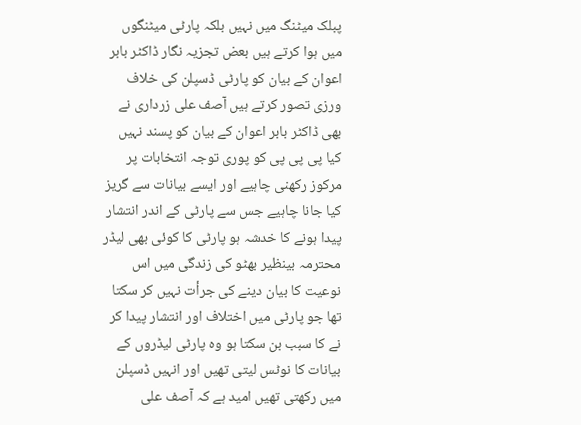پبلک ميٹنگ ميں نہيں بلکہ پارٹی ميٹنگوں ميں ہوا کرتے ہيں بعض تجزيہ نگار ڈاکٹر بابر اعوان کے بيان کو پارٹی ڈسپلن کی خلاف ورزی تصور کرتے ہيں آصف علی زرداری نے بھی ڈاکٹر بابر اعوان کے بيان کو پسند نہيں کيا پی پی پی کو پوری توجہ انتخابات پر مرکوز رکھنی چاہيے اور ايسے بيانات سے گريز کيا جانا چاہيے جس سے پارٹی کے اندر انتشار پيدا ہونے کا خدشہ ہو پارٹی کا کوئی بھی ليڈر محترمہ بينظير بھٹو کی زندگی ميں اس نوعيت کا بيان دينے کی جرأت نہيں کر سکتا تھا جو پارٹی ميں اختلاف اور انتشار پيدا کر نے کا سبب بن سکتا ہو وہ پارٹی ليڈروں کے بيانات کا نوٹس ليتی تھيں اور انہيں ڈسپلن ميں رکھتی تھيں اميد ہے کہ آصف علی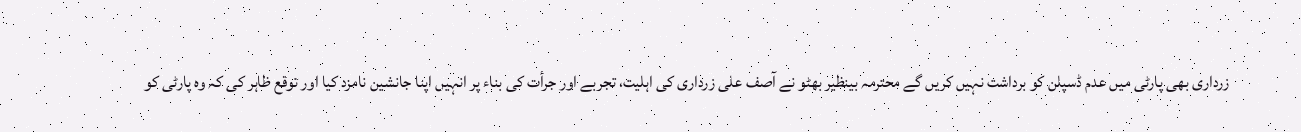زرداری بھی پارٹی ميں عدم ڈسپلن کو برداشت نہيں کريں گے محترمہ بينظير بھٹو نے آصف علی زرداری کی اہليت، تجربے اور جرأت کی بناء پر انہيں اپنا جانشين نامزد کيا اور توقع ظاہر کی کہ وہ پارٹی کو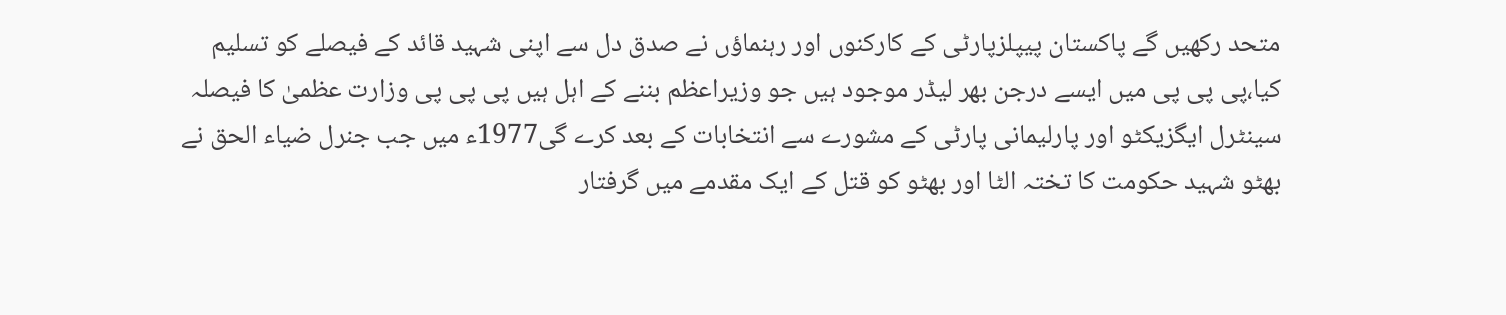متحد رکھيں گے پاکستان پيپلزپارٹی کے کارکنوں اور رہنماؤں نے صدق دل سے اپنی شہيد قائد کے فيصلے کو تسليم کیا،پی پی پی ميں ايسے درجن بھر ليڈر موجود ہيں جو وزيراعظم بننے کے اہل ہيں پی پی پی وزارت عظمیٰ کا فيصلہ سينٹرل ايگزيکٹو اور پارليمانی پارٹی کے مشورے سے انتخابات کے بعد کرے گی1977ء ميں جب جنرل ضياء الحق نے بھٹو شہيد حکومت کا تختہ الٹا اور بھٹو کو قتل کے ايک مقدمے ميں گرفتار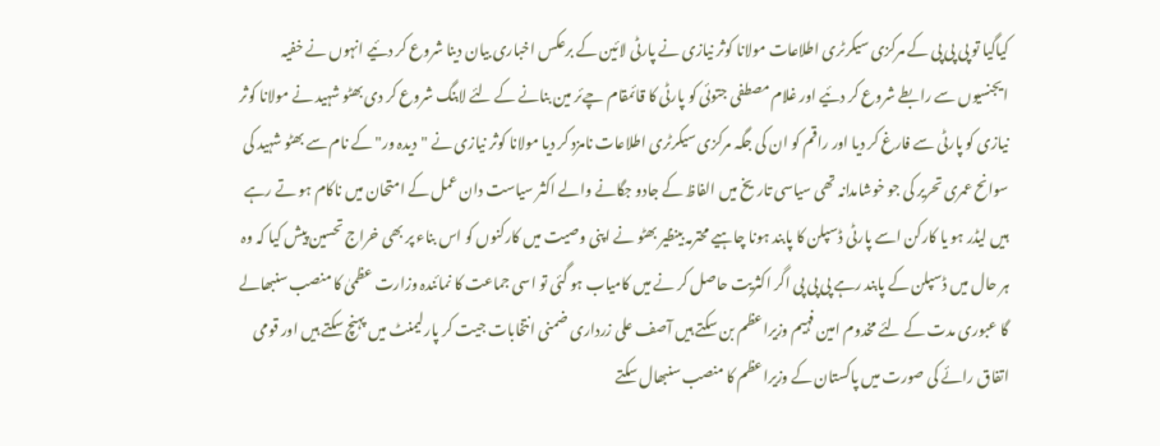کياگيا تو پی پی پی کے مرکزی سيکرٹری اطلاعات مولانا کوثر نيازی نے پارٹی لائين کے برعکس اخباری بيان دينا شروع کر دئيے انہوں نے خفيہ ايجنسيوں سے رابطے شروع کر دئيے اور غلام مصطفی جتوئی کو پارٹی کا قائمقام چےئر مين بنانے کے لئے لابنگ شروع کر دی بھٹو شہيد نے مولانا کوثر نيازی کو پارٹی سے فارغ کر ديا اور راقم کو ان کی جگہ مرکزی سيکرٹری اطلاعات نامزد کر ديا مولانا کوثر نيازی نے "ديدہ ور" کے نام سے بھٹو شہيد کی سوانح عمری تحرير کی جو خوشامدانہ تھی سياسی تاريخ ميں الفاظ کے جادو جگانے والے اکثر سياست دان عمل کے امتحان ميں ناکام ہو تے رہے ہيں ليڈر ہو يا کارکن اسے پارٹی ڈسپلن کا پابند ہونا چاہيے محترمہ بينظير بھٹو نے اپنی وصيت ميں کارکنوں کو اس بناء پر بھی خراج تحسين پيش کيا کہ وہ ہر حال ميں ڈسپلن کے پابند رہے پی پی پی اگر اکثريت حاصل کر نے ميں کامياب ہو گئی تو اسی جماعت کا نمائندہ وزارت عظمیٰ کا منصب سنبھالے گا عبوری مدت کے لئے مخدوم امين فہيم وزيراعظم بن سکتے ہيں آصف علی زرداری ضمنی انتخابات جيت کر پارليمنٹ ميں پہنچ سکتے ہيں اور قومی اتفاق رائے کی صورت ميں پاکستان کے وزيراعظم کا منصب سنبھال سکتے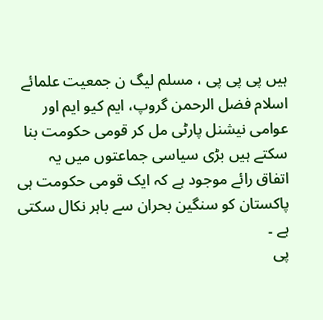ہيں پی پی پی ، مسلم ليگ ن جمعيت علمائے اسلام فضل الرحمن گروپ، ايم کيو ايم اور عوامی نيشنل پارٹی مل کر قومی حکومت بنا سکتے ہيں بڑی سياسی جماعتوں ميں يہ اتفاق رائے موجود ہے کہ ايک قومی حکومت ہی پاکستان کو سنگين بحران سے باہر نکال سکتی ہے ۔
پی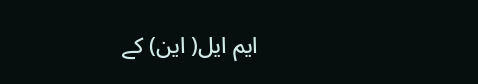ايم ايل( اين) کے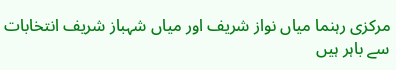مرکزی رہنما مياں نواز شريف اور مياں شہباز شريف انتخابات سے باہر ہيں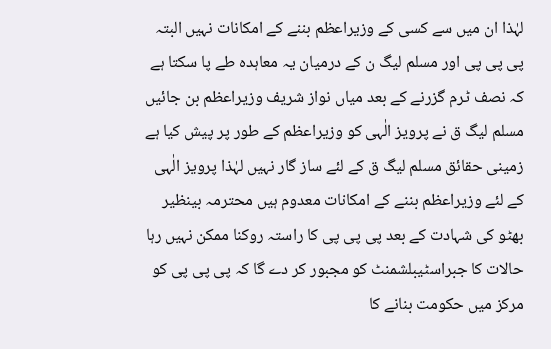لہٰذا ان ميں سے کسی کے وزيراعظم بننے کے امکانات نہيں البتہ پی پی پی اور مسلم ليگ ن کے درميان يہ معاہدہ طے پا سکتا ہے کہ نصف ٹرم گزرنے کے بعد مياں نواز شريف وزيراعظم بن جائيں مسلم ليگ ق نے پرويز الٰہی کو وزيراعظم کے طور پر پيش کيا ہے زمينی حقائق مسلم ليگ ق کے لئے ساز گار نہيں لہٰذا پرويز الٰہی کے لئے وزيراعظم بننے کے امکانات معدوم ہيں محترمہ بينظير بھٹو کی شہادت کے بعد پی پی پی کا راستہ روکنا ممکن نہيں رہا حالات کا جبراسٹيبلشمنٹ کو مجبور کر دے گا کہ پی پی پی کو مرکز ميں حکومت بنانے کا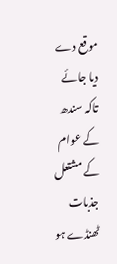موقع دے ديا جائے تاکہ سندھ کے عوام کے مشتعل جذبات ٹھنڈے ہو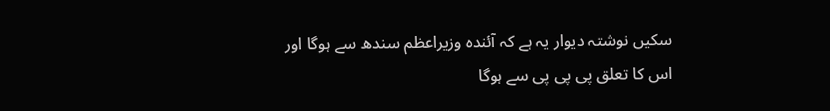سکيں نوشتہ ديوار يہ ہے کہ آئندہ وزيراعظم سندھ سے ہوگا اور اس کا تعلق پی پی پی سے ہوگا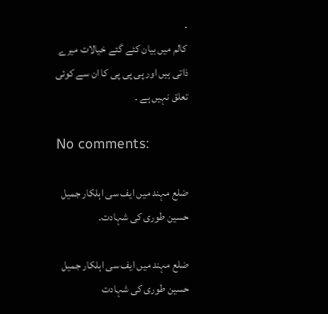۔
کالم ميں بيان کئے گئے خيالات ميرے ذاتی ہيں اور پی پی پی کا ان سے کوئی تعلق نہيں ہے ۔

No comments:

ضلع مہند میں ایف سی اہلکار جمیل حسین طوری کی شہادت۔

ضلع مہند میں ایف سی اہلکار جمیل حسین طوری کی شہادت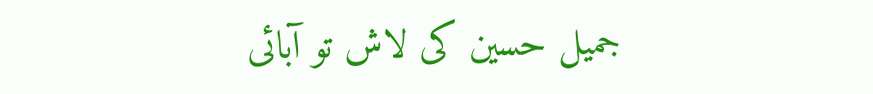جمیل حسین کی لاش تو آبائی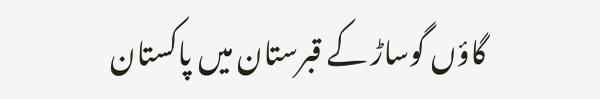گاؤں گوساڑ کے قبرستان میں پاکستان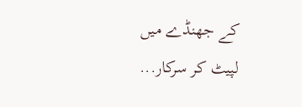کے جھنڈے میں لپیٹ کر سرکار...